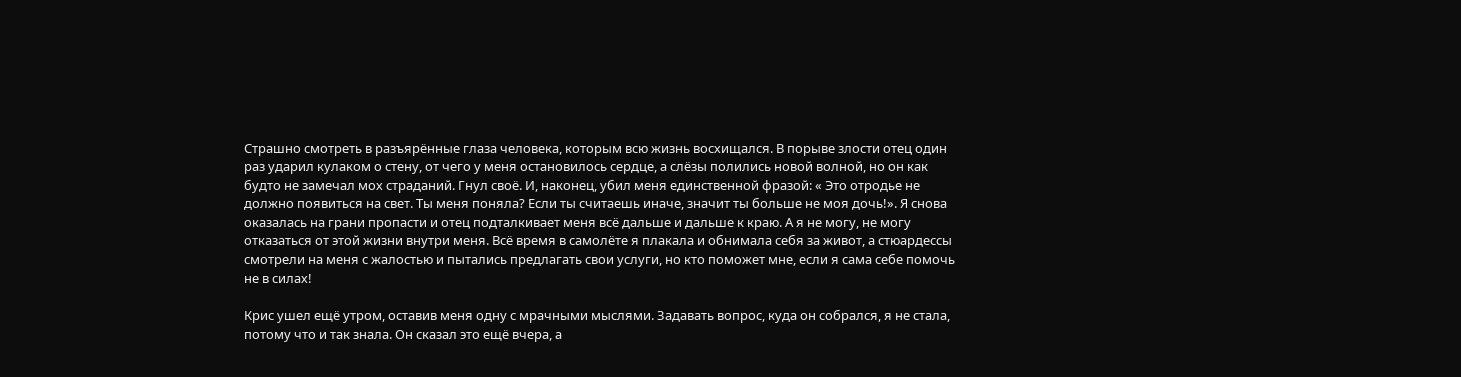Страшно смотреть в разъярённые глаза человека, которым всю жизнь восхищался. В порыве злости отец один раз ударил кулаком о стену, от чего у меня остановилось сердце, а слёзы полились новой волной, но он как будто не замечал мох страданий. Гнул своё. И, наконец, убил меня единственной фразой: « Это отродье не должно появиться на свет. Ты меня поняла? Если ты считаешь иначе, значит ты больше не моя дочь!». Я снова оказалась на грани пропасти и отец подталкивает меня всё дальше и дальше к краю. А я не могу, не могу отказаться от этой жизни внутри меня. Всё время в самолёте я плакала и обнимала себя за живот, а стюардессы смотрели на меня с жалостью и пытались предлагать свои услуги, но кто поможет мне, если я сама себе помочь не в силах!

Крис ушел ещё утром, оставив меня одну с мрачными мыслями. Задавать вопрос, куда он собрался, я не стала, потому что и так знала. Он сказал это ещё вчера, а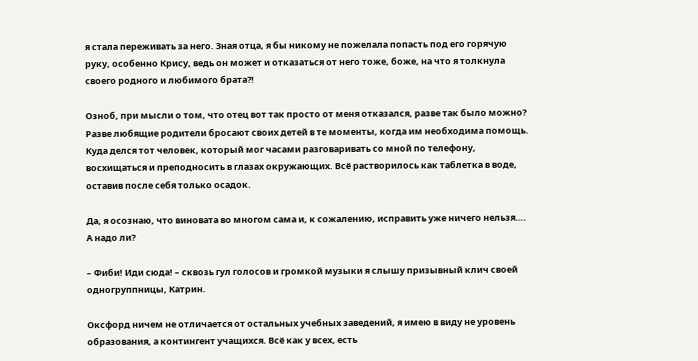я стала переживать за него. Зная отца, я бы никому не пожелала попасть под его горячую руку, особенно Крису, ведь он может и отказаться от него тоже, боже, на что я толкнула своего родного и любимого брата?!

Озноб, при мысли о том, что отец вот так просто от меня отказался, разве так было можно? Разве любящие родители бросают своих детей в те моменты, когда им необходима помощь. Куда делся тот человек, который мог часами разговаривать со мной по телефону, восхищаться и преподносить в глазах окружающих. Всё растворилось как таблетка в воде, оставив после себя только осадок.

Да, я осознаю, что виновата во многом сама и, к сожалению, исправить уже ничего нельзя…. А надо ли?

– Фиби! Иди сюда! – сквозь гул голосов и громкой музыки я слышу призывный клич своей одногруппницы, Катрин.

Оксфорд ничем не отличается от остальных учебных заведений, я имею в виду не уровень образования, а контингент учащихся. Всё как у всех, есть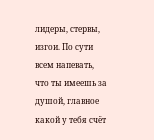лидеры, стервы, изгои. По сути всем напевать, что ты имеешь за душой, главное какой у тебя счёт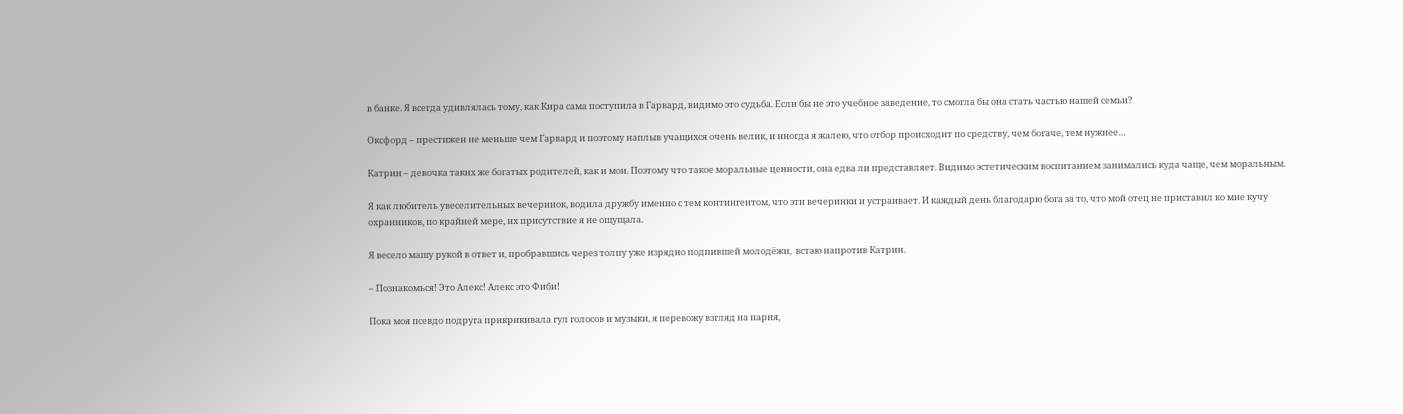в банке. Я всегда удивлялась тому, как Кира сама поступила в Гарвард, видимо это судьба. Если бы не это учебное заведение, то смогла бы она стать частью нашей семьи?

Оксфорд – престижен не меньше чем Гарвард и поэтому наплыв учащихся очень велик, и иногда я жалею, что отбор происходит по средству, чем богаче, тем нужнее…

Катрин – девочка таких же богатых родителей, как и мои. Поэтому что такое моральные ценности, она едва ли представляет. Видимо эстетическим воспитанием занимались куда чаще, чем моральным.

Я как любитель увеселительных вечеринок, водила дружбу именно с тем контингентом, что эти вечеринки и устраивает. И каждый день благодарю бога за то, что мой отец не приставил ко мне кучу охранников, по крайней мере, их присутствие я не ощущала.

Я весело машу рукой в ответ и, пробравшись через толпу уже изрядно подпившей молодёжи,  встаю напротив Катрин.

– Познакомься! Это Алекс! Алекс это Фиби!

Пока моя псевдо подруга прикрикивала гул голосов и музыки, я перевожу взгляд на парня,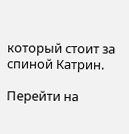который стоит за спиной Катрин.

Перейти на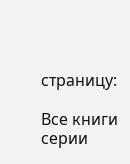страницу:

Все книги серии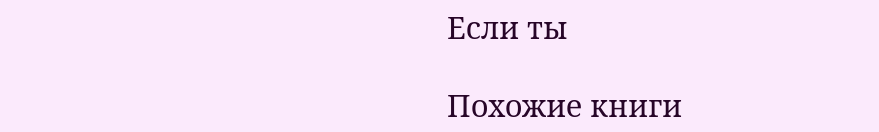Если ты

Похожие книги